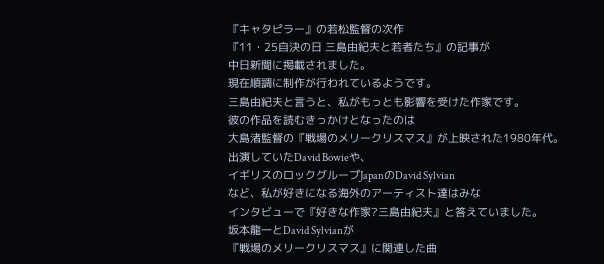『キャタピラー』の若松監督の次作
『11・25自決の日 三島由紀夫と若者たち』の記事が
中日新聞に掲載されました。
現在順調に制作が行われているようです。
三島由紀夫と言うと、私がもっとも影響を受けた作家です。
彼の作品を読むきっかけとなったのは
大島渚監督の『戦場のメリークリスマス』が上映された1980年代。
出演していたDavid Bowieや、
イギリスのロックグループJapanのDavid Sylvian
など、私が好きになる海外のアーティスト達はみな
インタビューで『好きな作家?三島由紀夫』と答えていました。
坂本龍一とDavid Sylvianが
『戦場のメリークリスマス』に関連した曲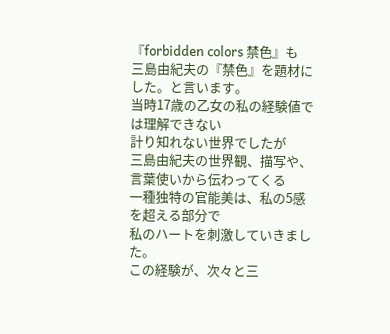『forbidden colors 禁色』も
三島由紀夫の『禁色』を題材にした。と言います。
当時17歳の乙女の私の経験値では理解できない
計り知れない世界でしたが
三島由紀夫の世界観、描写や、言葉使いから伝わってくる
一種独特の官能美は、私の5感を超える部分で
私のハートを刺激していきました。
この経験が、次々と三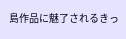島作品に魅了されるきっ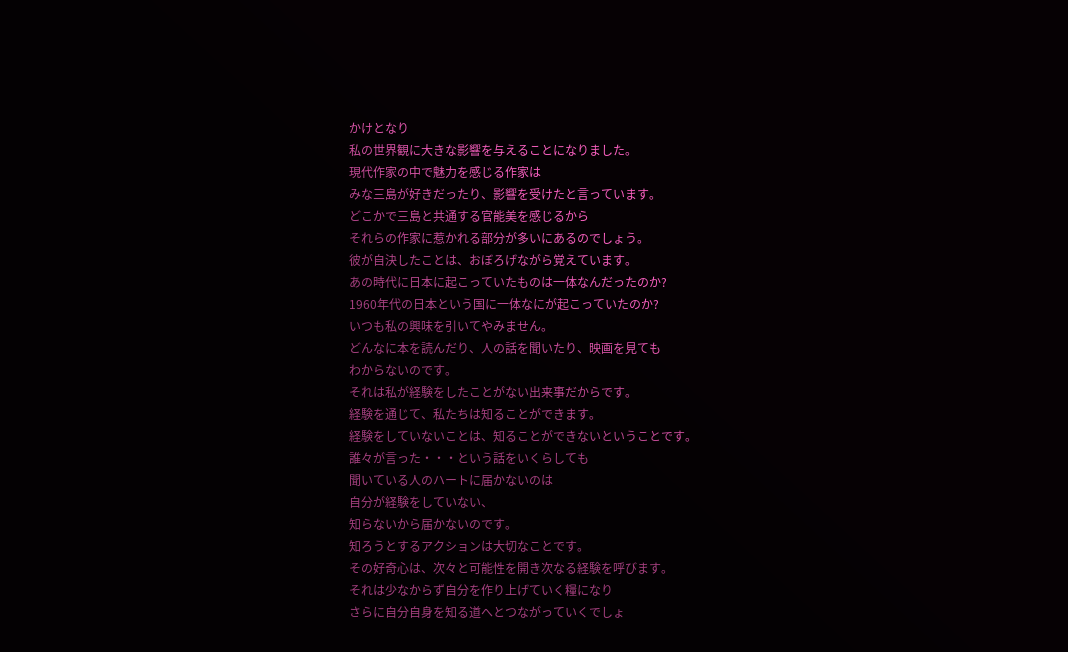かけとなり
私の世界観に大きな影響を与えることになりました。
現代作家の中で魅力を感じる作家は
みな三島が好きだったり、影響を受けたと言っています。
どこかで三島と共通する官能美を感じるから
それらの作家に惹かれる部分が多いにあるのでしょう。
彼が自決したことは、おぼろげながら覚えています。
あの時代に日本に起こっていたものは一体なんだったのか?
1960年代の日本という国に一体なにが起こっていたのか?
いつも私の興味を引いてやみません。
どんなに本を読んだり、人の話を聞いたり、映画を見ても
わからないのです。
それは私が経験をしたことがない出来事だからです。
経験を通じて、私たちは知ることができます。
経験をしていないことは、知ることができないということです。
誰々が言った・・・という話をいくらしても
聞いている人のハートに届かないのは
自分が経験をしていない、
知らないから届かないのです。
知ろうとするアクションは大切なことです。
その好奇心は、次々と可能性を開き次なる経験を呼びます。
それは少なからず自分を作り上げていく糧になり
さらに自分自身を知る道へとつながっていくでしょ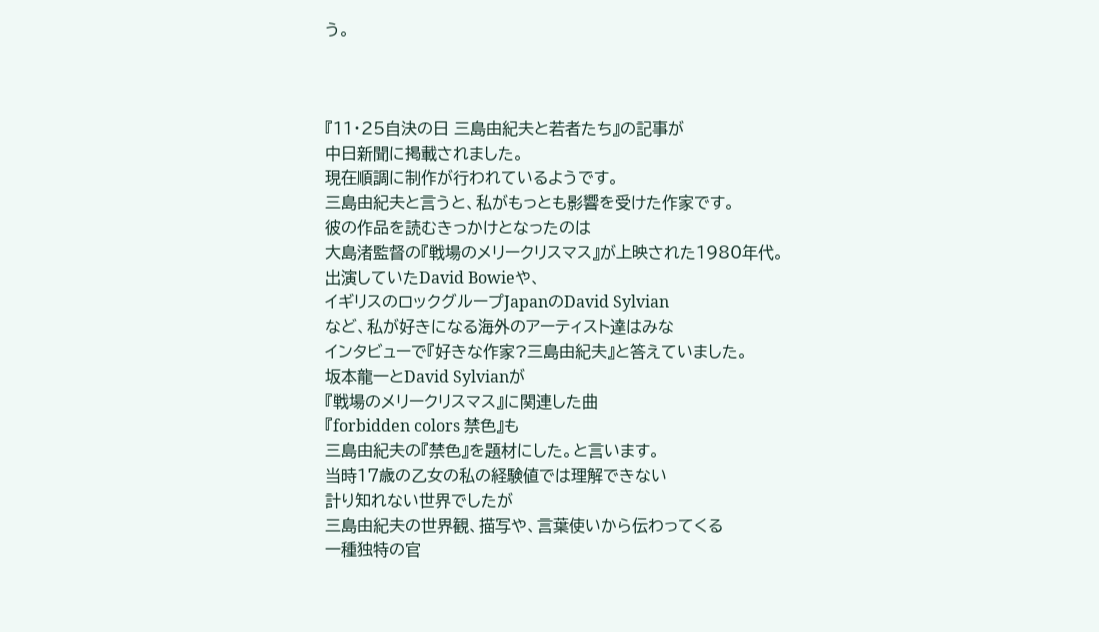う。



『11・25自決の日 三島由紀夫と若者たち』の記事が
中日新聞に掲載されました。
現在順調に制作が行われているようです。
三島由紀夫と言うと、私がもっとも影響を受けた作家です。
彼の作品を読むきっかけとなったのは
大島渚監督の『戦場のメリークリスマス』が上映された1980年代。
出演していたDavid Bowieや、
イギリスのロックグループJapanのDavid Sylvian
など、私が好きになる海外のアーティスト達はみな
インタビューで『好きな作家?三島由紀夫』と答えていました。
坂本龍一とDavid Sylvianが
『戦場のメリークリスマス』に関連した曲
『forbidden colors 禁色』も
三島由紀夫の『禁色』を題材にした。と言います。
当時17歳の乙女の私の経験値では理解できない
計り知れない世界でしたが
三島由紀夫の世界観、描写や、言葉使いから伝わってくる
一種独特の官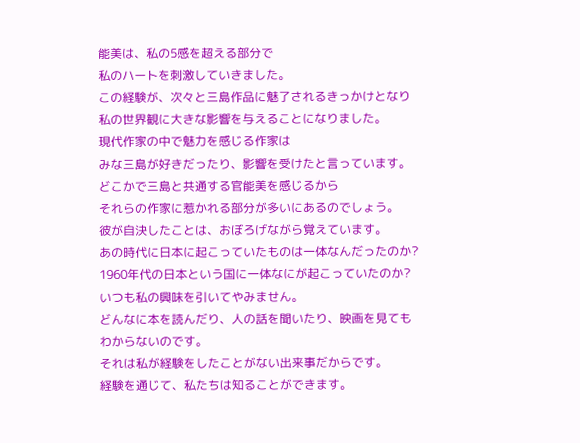能美は、私の5感を超える部分で
私のハートを刺激していきました。
この経験が、次々と三島作品に魅了されるきっかけとなり
私の世界観に大きな影響を与えることになりました。
現代作家の中で魅力を感じる作家は
みな三島が好きだったり、影響を受けたと言っています。
どこかで三島と共通する官能美を感じるから
それらの作家に惹かれる部分が多いにあるのでしょう。
彼が自決したことは、おぼろげながら覚えています。
あの時代に日本に起こっていたものは一体なんだったのか?
1960年代の日本という国に一体なにが起こっていたのか?
いつも私の興味を引いてやみません。
どんなに本を読んだり、人の話を聞いたり、映画を見ても
わからないのです。
それは私が経験をしたことがない出来事だからです。
経験を通じて、私たちは知ることができます。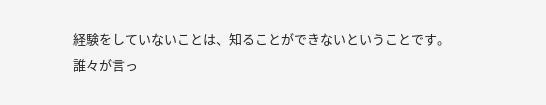経験をしていないことは、知ることができないということです。
誰々が言っ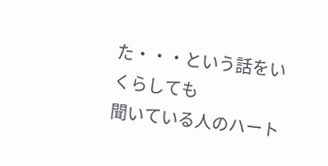た・・・という話をいくらしても
聞いている人のハート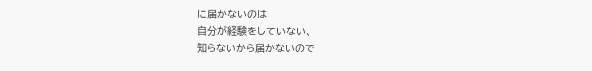に届かないのは
自分が経験をしていない、
知らないから届かないので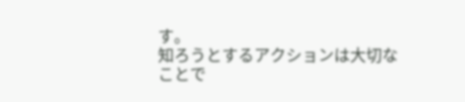す。
知ろうとするアクションは大切なことで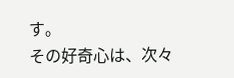す。
その好奇心は、次々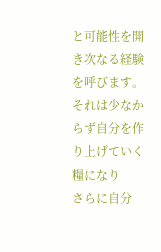と可能性を開き次なる経験を呼びます。
それは少なからず自分を作り上げていく糧になり
さらに自分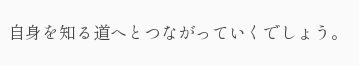自身を知る道へとつながっていくでしょう。